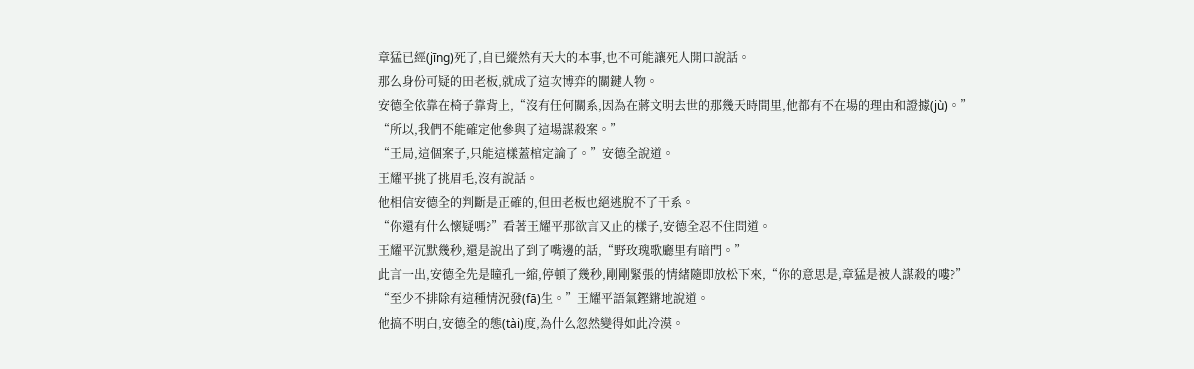章猛已經(jīng)死了,自已縱然有天大的本事,也不可能讓死人開口說話。
那么身份可疑的田老板,就成了這次博弈的關鍵人物。
安德全依靠在椅子靠背上,“沒有任何關系,因為在蔣文明去世的那幾天時間里,他都有不在場的理由和證據(jù)。”
“所以,我們不能確定他參與了這場謀殺案。”
“王局,這個案子,只能這樣蓋棺定論了。”安德全說道。
王耀平挑了挑眉毛,沒有說話。
他相信安德全的判斷是正確的,但田老板也絕逃脫不了干系。
“你還有什么懷疑嗎?”看著王耀平那欲言又止的樣子,安德全忍不住問道。
王耀平沉默幾秒,還是說出了到了嘴邊的話,“野玫瑰歌廳里有暗門。”
此言一出,安德全先是瞳孔一縮,停頓了幾秒,剛剛緊張的情緒隨即放松下來,“你的意思是,章猛是被人謀殺的嘍?”
“至少不排除有這種情況發(fā)生。”王耀平語氣鏗鏘地說道。
他搞不明白,安德全的態(tài)度,為什么忽然變得如此冷漠。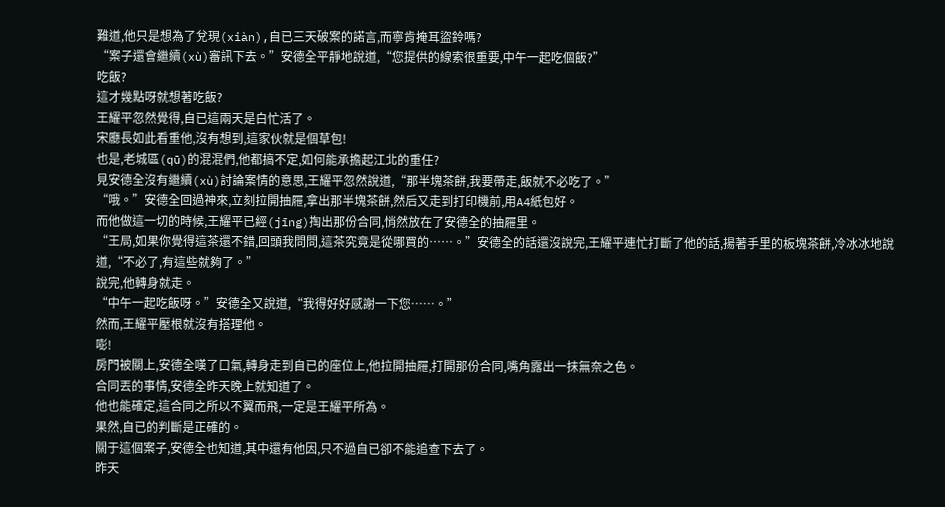難道,他只是想為了兌現(xiàn),自已三天破案的諾言,而寧肯掩耳盜鈴嗎?
“案子還會繼續(xù)審訊下去。”安德全平靜地說道,“您提供的線索很重要,中午一起吃個飯?”
吃飯?
這才幾點呀就想著吃飯?
王耀平忽然覺得,自已這兩天是白忙活了。
宋廳長如此看重他,沒有想到,這家伙就是個草包!
也是,老城區(qū)的混混們,他都搞不定,如何能承擔起江北的重任?
見安德全沒有繼續(xù)討論案情的意思,王耀平忽然說道,“那半塊茶餅,我要帶走,飯就不必吃了。”
“哦。”安德全回過神來,立刻拉開抽屜,拿出那半塊茶餅,然后又走到打印機前,用A4紙包好。
而他做這一切的時候,王耀平已經(jīng)掏出那份合同,悄然放在了安德全的抽屜里。
“王局,如果你覺得這茶還不錯,回頭我問問,這茶究竟是從哪買的……。”安德全的話還沒說完,王耀平連忙打斷了他的話,揚著手里的板塊茶餅,冷冰冰地說道,“不必了,有這些就夠了。”
說完,他轉身就走。
“中午一起吃飯呀。”安德全又說道,“我得好好感謝一下您……。”
然而,王耀平壓根就沒有搭理他。
嘭!
房門被關上,安德全嘆了口氣,轉身走到自已的座位上,他拉開抽屜,打開那份合同,嘴角露出一抹無奈之色。
合同丟的事情,安德全昨天晚上就知道了。
他也能確定,這合同之所以不翼而飛,一定是王耀平所為。
果然,自已的判斷是正確的。
關于這個案子,安德全也知道,其中還有他因,只不過自已卻不能追查下去了。
昨天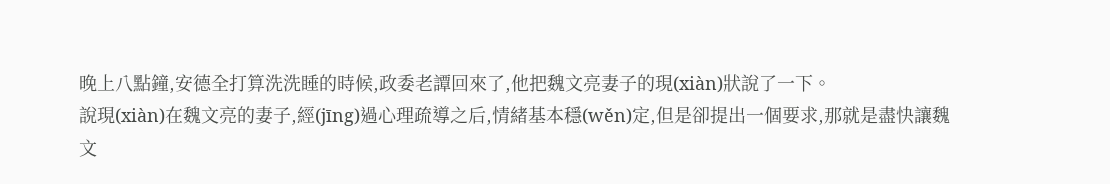晚上八點鐘,安德全打算洗洗睡的時候,政委老譚回來了,他把魏文亮妻子的現(xiàn)狀說了一下。
說現(xiàn)在魏文亮的妻子,經(jīng)過心理疏導之后,情緒基本穩(wěn)定,但是卻提出一個要求,那就是盡快讓魏文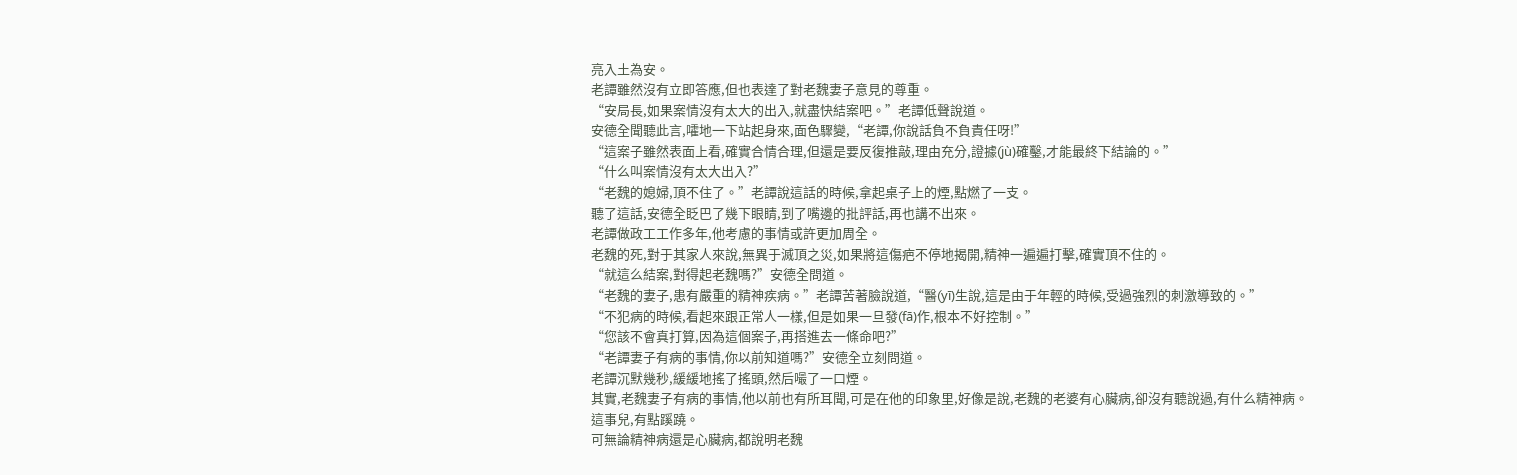亮入土為安。
老譚雖然沒有立即答應,但也表達了對老魏妻子意見的尊重。
“安局長,如果案情沒有太大的出入,就盡快結案吧。”老譚低聲說道。
安德全聞聽此言,嚯地一下站起身來,面色驟變,“老譚,你說話負不負責任呀!”
“這案子雖然表面上看,確實合情合理,但還是要反復推敲,理由充分,證據(jù)確鑿,才能最終下結論的。”
“什么叫案情沒有太大出入?”
“老魏的媳婦,頂不住了。”老譚說這話的時候,拿起桌子上的煙,點燃了一支。
聽了這話,安德全眨巴了幾下眼睛,到了嘴邊的批評話,再也講不出來。
老譚做政工工作多年,他考慮的事情或許更加周全。
老魏的死,對于其家人來說,無異于滅頂之災,如果將這傷疤不停地揭開,精神一遍遍打擊,確實頂不住的。
“就這么結案,對得起老魏嗎?”安德全問道。
“老魏的妻子,患有嚴重的精神疾病。”老譚苦著臉說道,“醫(yī)生說,這是由于年輕的時候,受過強烈的刺激導致的。”
“不犯病的時候,看起來跟正常人一樣,但是如果一旦發(fā)作,根本不好控制。”
“您該不會真打算,因為這個案子,再搭進去一條命吧?”
“老譚妻子有病的事情,你以前知道嗎?”安德全立刻問道。
老譚沉默幾秒,緩緩地搖了搖頭,然后嘬了一口煙。
其實,老魏妻子有病的事情,他以前也有所耳聞,可是在他的印象里,好像是說,老魏的老婆有心臟病,卻沒有聽說過,有什么精神病。
這事兒,有點蹊蹺。
可無論精神病還是心臟病,都說明老魏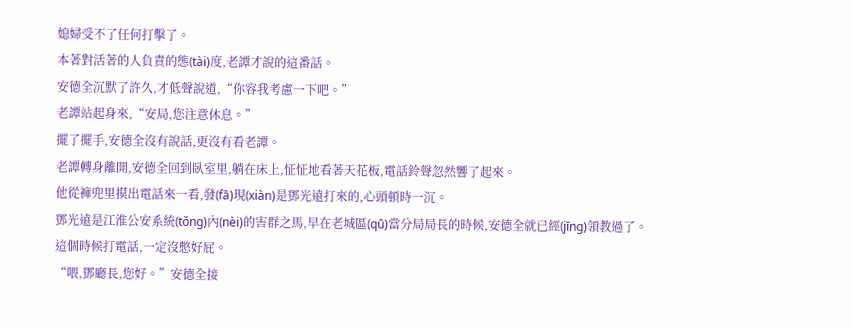媳婦受不了任何打擊了。
本著對活著的人負責的態(tài)度,老譚才說的這番話。
安德全沉默了許久,才低聲說道,“你容我考慮一下吧。”
老譚站起身來,“安局,您注意休息。”
擺了擺手,安德全沒有說話,更沒有看老譚。
老譚轉身離開,安德全回到臥室里,躺在床上,怔怔地看著天花板,電話鈴聲忽然響了起來。
他從褲兜里摸出電話來一看,發(fā)現(xiàn)是鄧光遠打來的,心頭頓時一沉。
鄧光遠是江淮公安系統(tǒng)內(nèi)的害群之馬,早在老城區(qū)當分局局長的時候,安德全就已經(jīng)領教過了。
這個時候打電話,一定沒憋好屁。
“喂,鄧廳長,您好。”安德全接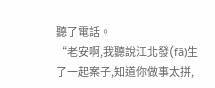聽了電話。
“老安啊,我聽說江北發(fā)生了一起案子,知道你做事太拼,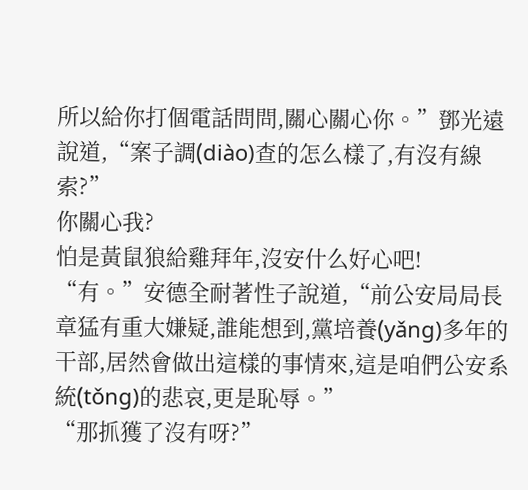所以給你打個電話問問,關心關心你。”鄧光遠說道,“案子調(diào)查的怎么樣了,有沒有線索?”
你關心我?
怕是黃鼠狼給雞拜年,沒安什么好心吧!
“有。”安德全耐著性子說道,“前公安局局長章猛有重大嫌疑,誰能想到,黨培養(yǎng)多年的干部,居然會做出這樣的事情來,這是咱們公安系統(tǒng)的悲哀,更是恥辱。”
“那抓獲了沒有呀?”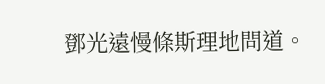鄧光遠慢條斯理地問道。